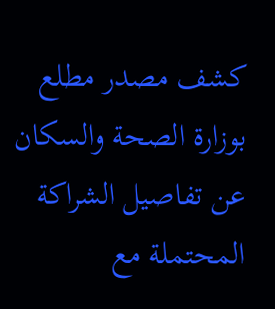كشف مصدر مطلع بوزارة الصحة والسكان عن تفاصيل الشراكة المحتملة مع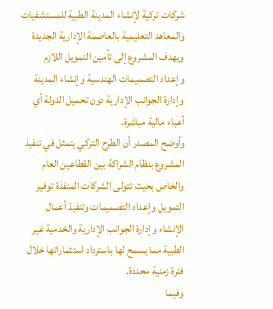شركات تركية لإنشاء المدينة الطبية للمستشفيات والمعاهد التعليمية بالعاصمة الإدارية الجديدة ويهدف المشروع إلى تأمين التمويل اللازم وإعداد التصميمات الهندسية وإنشاء المدينة وإدارة الجوانب الإدارية دون تحميل الدولة أي أعباء مالية مباشرة.
وأوضح المصدر أن الطرح التركي يتمثل في تنفيذ المشروع بنظام الشراكة بين القطاعين العام والخاص بحيث تتولى الشركات المنفذة توفير التمويل وإعداد التصميمات وتنفيذ أعمال الإنشاء وإدارة الجوانب الإدارية والخدمية غير الطبية مما يسمح لها باسترداد استثماراتها خلال فترة زمنية محددة.
وفيما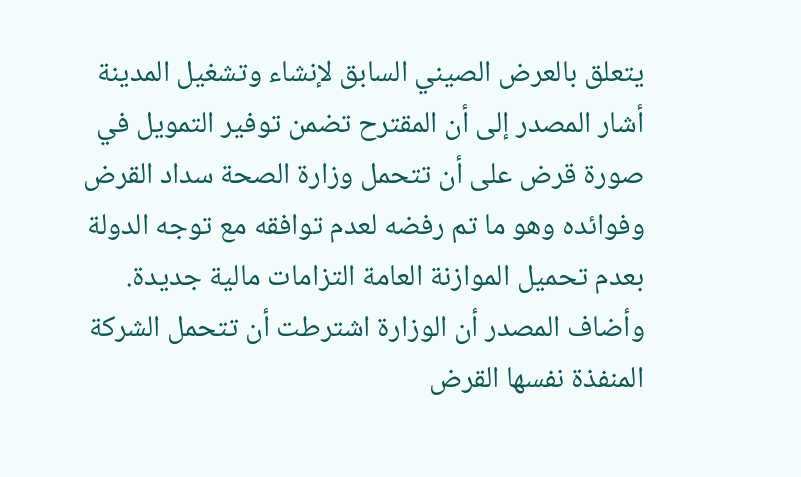يتعلق بالعرض الصيني السابق لإنشاء وتشغيل المدينة أشار المصدر إلى أن المقترح تضمن توفير التمويل في صورة قرض على أن تتحمل وزارة الصحة سداد القرض وفوائده وهو ما تم رفضه لعدم توافقه مع توجه الدولة بعدم تحميل الموازنة العامة التزامات مالية جديدة.
وأضاف المصدر أن الوزارة اشترطت أن تتحمل الشركة المنفذة نفسها القرض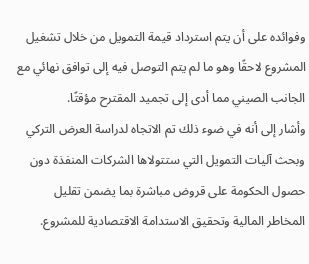وفوائده على أن يتم استرداد قيمة التمويل من خلال تشغيل المشروع لاحقًا وهو ما لم يتم التوصل فيه إلى توافق نهائي مع الجانب الصيني مما أدى إلى تجميد المقترح مؤقتًا.
وأشار إلى أنه في ضوء ذلك تم الاتجاه لدراسة العرض التركي وبحث آليات التمويل التي ستتولاها الشركات المنفذة دون حصول الحكومة على قروض مباشرة بما يضمن تقليل المخاطر المالية وتحقيق الاستدامة الاقتصادية للمشروع.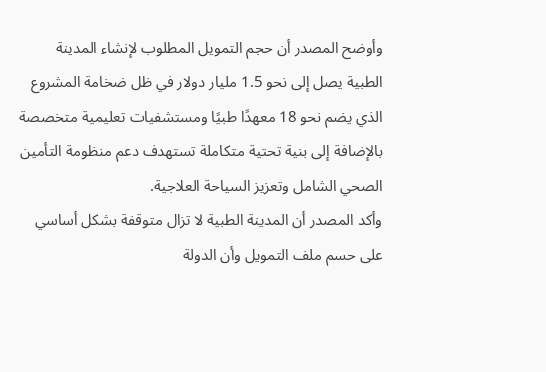وأوضح المصدر أن حجم التمويل المطلوب لإنشاء المدينة الطبية يصل إلى نحو 1.5 مليار دولار في ظل ضخامة المشروع الذي يضم نحو 18 معهدًا طبيًا ومستشفيات تعليمية متخصصة بالإضافة إلى بنية تحتية متكاملة تستهدف دعم منظومة التأمين الصحي الشامل وتعزيز السياحة العلاجية.
وأكد المصدر أن المدينة الطبية لا تزال متوقفة بشكل أساسي على حسم ملف التمويل وأن الدولة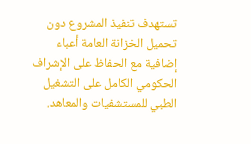تستهدف تنفيذ المشروع دون تحميل الخزانة العامة أعباء إضافية مع الحفاظ على الإشراف الحكومي الكامل على التشغيل الطبي للمستشفيات والمعاهد.